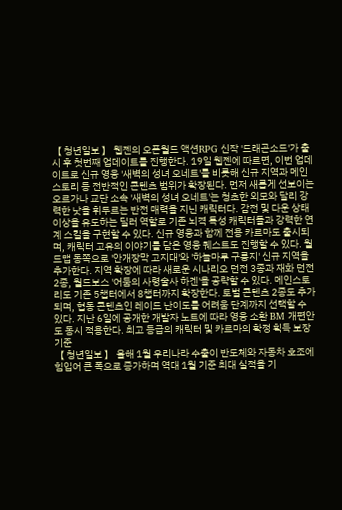【 청년일보 】 웹젠의 오픈월드 액션RPG 신작 '드래곤소드'가 출시 후 첫번째 업데이트를 진행한다. 19일 웹젠에 따르면, 이번 업데이트로 신규 영웅 '새벽의 성녀 오네트'를 비롯해 신규 지역과 메인스토리 등 전반적인 콘텐츠 범위가 확장된다. 먼저 새롭게 선보이는 오르가나 교단 소속 '새벽의 성녀 오네트'는 청초한 외모와 달리 강력한 낫을 휘두르는 반전 매력을 지닌 캐릭터다. 감전 및 다운 상태 이상을 유도하는 딜러 역할로 기존 뇌격 특성 캐릭터들과 강력한 연계 스킬을 구현할 수 있다. 신규 영웅과 함께 전용 카르마도 출시되며, 캐릭터 고유의 이야기를 담은 영웅 퀘스트도 진행할 수 있다. 월드맵 동쪽으로 '안개장막 고지대'와 '하늘마루 구릉지' 신규 지역을 추가한다. 지역 확장에 따라 새로운 시나리오 던전 3종과 재화 던전 2종, 월드보스 '어둠의 사령술사 하겐'을 공략할 수 있다. 메인스토리도 기존 5챕터에서 8챕터까지 확장한다. 토벌 콘텐츠 2종도 추가되며, 협동 콘텐츠인 레이드 난이도를 어려움 단계까지 선택할 수 있다. 지난 6일에 공개한 개발자 노트에 따라 영웅 소환 BM 개편안도 동시 적용한다. 최고 등급의 캐릭터 및 카르마의 확정 획득 보장 기준
【 청년일보 】 올해 1월 우리나라 수출이 반도체와 자동차 호조에 힘입어 큰 폭으로 증가하며 역대 1월 기준 최대 실적을 기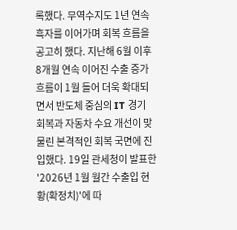록했다. 무역수지도 1년 연속 흑자를 이어가며 회복 흐름을 공고히 했다. 지난해 6월 이후 8개월 연속 이어진 수출 증가 흐름이 1월 들어 더욱 확대되면서 반도체 중심의 IT 경기 회복과 자동차 수요 개선이 맞물린 본격적인 회복 국면에 진입했다. 19일 관세청이 발표한 '2026년 1월 월간 수출입 현황(확정치)'에 따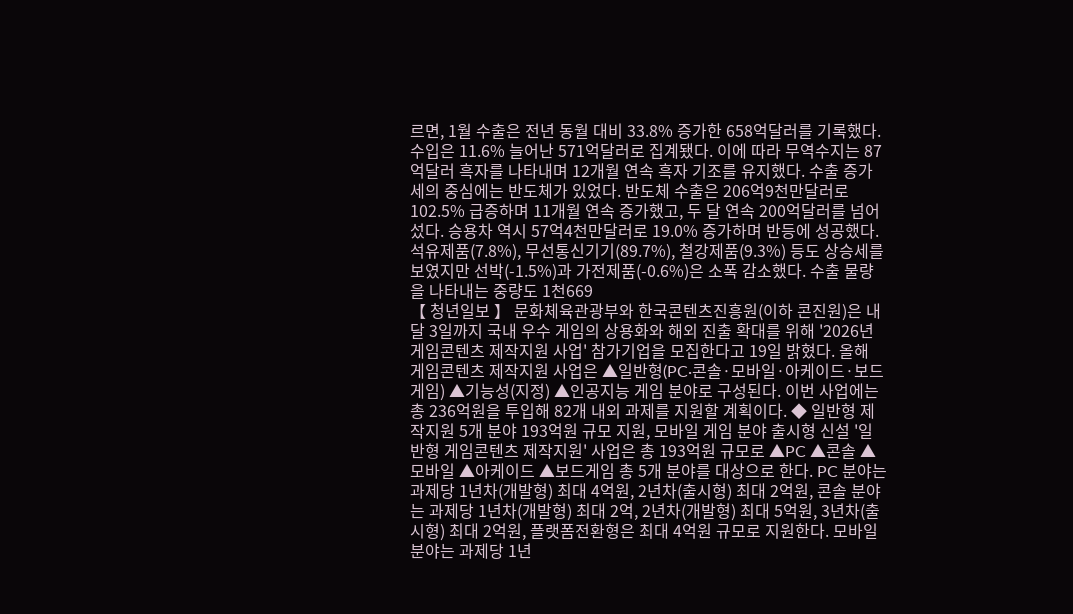르면, 1월 수출은 전년 동월 대비 33.8% 증가한 658억달러를 기록했다. 수입은 11.6% 늘어난 571억달러로 집계됐다. 이에 따라 무역수지는 87억달러 흑자를 나타내며 12개월 연속 흑자 기조를 유지했다. 수출 증가세의 중심에는 반도체가 있었다. 반도체 수출은 206억9천만달러로 102.5% 급증하며 11개월 연속 증가했고, 두 달 연속 200억달러를 넘어섰다. 승용차 역시 57억4천만달러로 19.0% 증가하며 반등에 성공했다. 석유제품(7.8%), 무선통신기기(89.7%), 철강제품(9.3%) 등도 상승세를 보였지만 선박(-1.5%)과 가전제품(-0.6%)은 소폭 감소했다. 수출 물량을 나타내는 중량도 1천669
【 청년일보 】 문화체육관광부와 한국콘텐츠진흥원(이하 콘진원)은 내달 3일까지 국내 우수 게임의 상용화와 해외 진출 확대를 위해 '2026년 게임콘텐츠 제작지원 사업' 참가기업을 모집한다고 19일 밝혔다. 올해 게임콘텐츠 제작지원 사업은 ▲일반형(PC·콘솔·모바일·아케이드·보드게임) ▲기능성(지정) ▲인공지능 게임 분야로 구성된다. 이번 사업에는 총 236억원을 투입해 82개 내외 과제를 지원할 계획이다. ◆ 일반형 제작지원 5개 분야 193억원 규모 지원, 모바일 게임 분야 출시형 신설 '일반형 게임콘텐츠 제작지원' 사업은 총 193억원 규모로 ▲PC ▲콘솔 ▲모바일 ▲아케이드 ▲보드게임 총 5개 분야를 대상으로 한다. PC 분야는 과제당 1년차(개발형) 최대 4억원, 2년차(출시형) 최대 2억원, 콘솔 분야는 과제당 1년차(개발형) 최대 2억, 2년차(개발형) 최대 5억원, 3년차(출시형) 최대 2억원, 플랫폼전환형은 최대 4억원 규모로 지원한다. 모바일 분야는 과제당 1년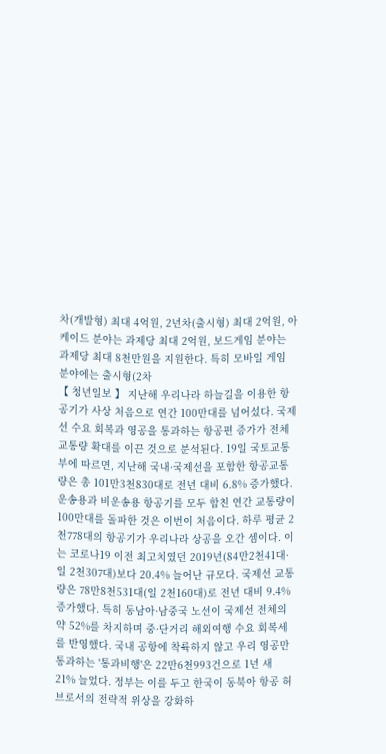차(개발형) 최대 4억원, 2년차(출시형) 최대 2억원, 아케이드 분야는 과제당 최대 2억원, 보드게임 분야는 과제당 최대 8천만원을 지원한다. 특히 모바일 게임 분야에는 출시형(2차
【 청년일보 】 지난해 우리나라 하늘길을 이용한 항공기가 사상 처음으로 연간 100만대를 넘어섰다. 국제선 수요 회복과 영공을 통과하는 항공편 증가가 전체 교통량 확대를 이끈 것으로 분석된다. 19일 국토교통부에 따르면, 지난해 국내·국제선을 포함한 항공교통량은 총 101만3천830대로 전년 대비 6.8% 증가했다. 운송용과 비운송용 항공기를 모두 합친 연간 교통량이 100만대를 돌파한 것은 이번이 처음이다. 하루 평균 2천778대의 항공기가 우리나라 상공을 오간 셈이다. 이는 코로나19 이전 최고치였던 2019년(84만2천41대·일 2천307대)보다 20.4% 늘어난 규모다. 국제선 교통량은 78만8천531대(일 2천160대)로 전년 대비 9.4% 증가했다. 특히 동남아·남중국 노선이 국제선 전체의 약 52%를 차지하며 중·단거리 해외여행 수요 회복세를 반영했다. 국내 공항에 착륙하지 않고 우리 영공만 통과하는 '통과비행'은 22만6천993건으로 1년 새 21% 늘었다. 정부는 이를 두고 한국이 동북아 항공 허브로서의 전략적 위상을 강화하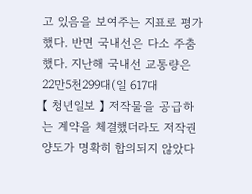고 있음을 보여주는 지표로 평가했다. 반면 국내선은 다소 주춤했다. 지난해 국내선 교통량은 22만5천299대(일 617대
【 청년일보 】 저작물을 공급하는 계약을 체결했더라도 저작권 양도가 명확히 합의되지 않았다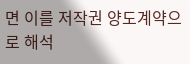면 이를 저작권 양도계약으로 해석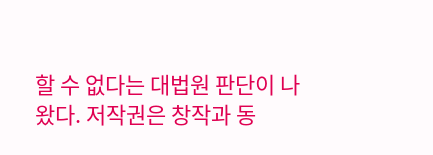할 수 없다는 대법원 판단이 나왔다. 저작권은 창작과 동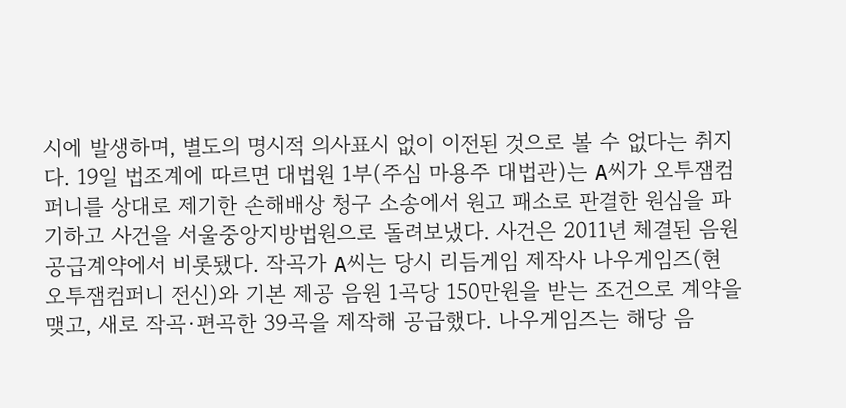시에 발생하며, 별도의 명시적 의사표시 없이 이전된 것으로 볼 수 없다는 취지다. 19일 법조계에 따르면 대법원 1부(주심 마용주 대법관)는 A씨가 오투잼컴퍼니를 상대로 제기한 손해배상 청구 소송에서 원고 패소로 판결한 원심을 파기하고 사건을 서울중앙지방법원으로 돌려보냈다. 사건은 2011년 체결된 음원공급계약에서 비롯됐다. 작곡가 A씨는 당시 리듬게임 제작사 나우게임즈(현 오투잼컴퍼니 전신)와 기본 제공 음원 1곡당 150만원을 받는 조건으로 계약을 맺고, 새로 작곡·편곡한 39곡을 제작해 공급했다. 나우게임즈는 해당 음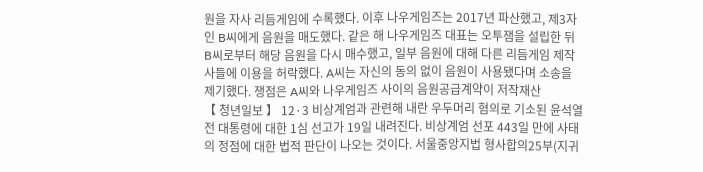원을 자사 리듬게임에 수록했다. 이후 나우게임즈는 2017년 파산했고, 제3자인 B씨에게 음원을 매도했다. 같은 해 나우게임즈 대표는 오투잼을 설립한 뒤 B씨로부터 해당 음원을 다시 매수했고, 일부 음원에 대해 다른 리듬게임 제작사들에 이용을 허락했다. A씨는 자신의 동의 없이 음원이 사용됐다며 소송을 제기했다. 쟁점은 A씨와 나우게임즈 사이의 음원공급계약이 저작재산
【 청년일보 】 12·3 비상계엄과 관련해 내란 우두머리 혐의로 기소된 윤석열 전 대통령에 대한 1심 선고가 19일 내려진다. 비상계엄 선포 443일 만에 사태의 정점에 대한 법적 판단이 나오는 것이다. 서울중앙지법 형사합의25부(지귀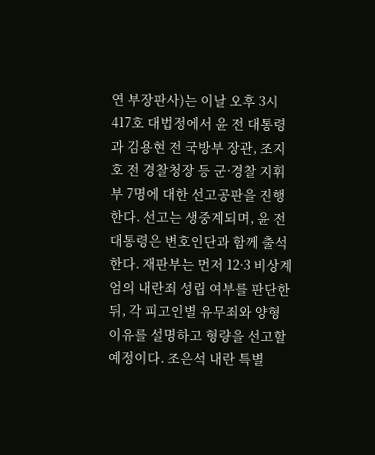연 부장판사)는 이날 오후 3시 417호 대법정에서 윤 전 대통령과 김용현 전 국방부 장관, 조지호 전 경찰청장 등 군·경찰 지휘부 7명에 대한 선고공판을 진행한다. 선고는 생중계되며, 윤 전 대통령은 변호인단과 함께 출석한다. 재판부는 먼저 12·3 비상계엄의 내란죄 성립 여부를 판단한 뒤, 각 피고인별 유무죄와 양형 이유를 설명하고 형량을 선고할 예정이다. 조은석 내란 특별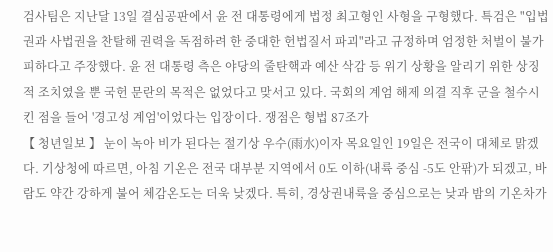검사팀은 지난달 13일 결심공판에서 윤 전 대통령에게 법정 최고형인 사형을 구형했다. 특검은 "입법권과 사법권을 찬탈해 권력을 독점하려 한 중대한 헌법질서 파괴"라고 규정하며 엄정한 처벌이 불가피하다고 주장했다. 윤 전 대통령 측은 야당의 줄탄핵과 예산 삭감 등 위기 상황을 알리기 위한 상징적 조치였을 뿐 국헌 문란의 목적은 없었다고 맞서고 있다. 국회의 계엄 해제 의결 직후 군을 철수시킨 점을 들어 '경고성 계엄'이었다는 입장이다. 쟁점은 형법 87조가
【 청년일보 】 눈이 녹아 비가 된다는 절기상 우수(雨水)이자 목요일인 19일은 전국이 대체로 맑겠다. 기상청에 따르면, 아침 기온은 전국 대부분 지역에서 0도 이하(내륙 중심 -5도 안팎)가 되겠고, 바람도 약간 강하게 불어 체감온도는 더욱 낮겠다. 특히, 경상권내륙을 중심으로는 낮과 밤의 기온차가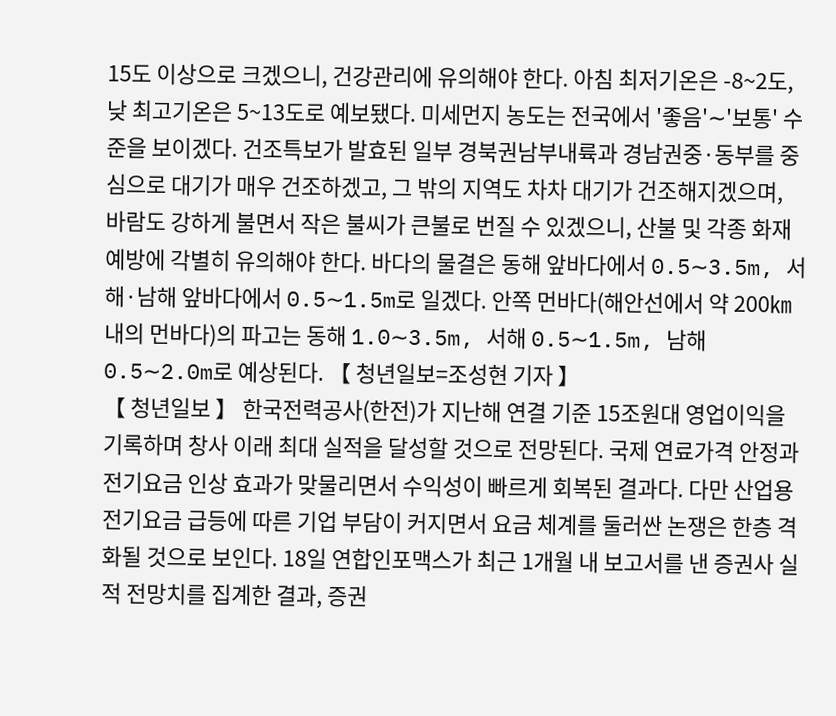15도 이상으로 크겠으니, 건강관리에 유의해야 한다. 아침 최저기온은 -8~2도, 낮 최고기온은 5~13도로 예보됐다. 미세먼지 농도는 전국에서 '좋음'∼'보통' 수준을 보이겠다. 건조특보가 발효된 일부 경북권남부내륙과 경남권중·동부를 중심으로 대기가 매우 건조하겠고, 그 밖의 지역도 차차 대기가 건조해지겠으며, 바람도 강하게 불면서 작은 불씨가 큰불로 번질 수 있겠으니, 산불 및 각종 화재 예방에 각별히 유의해야 한다. 바다의 물결은 동해 앞바다에서 0.5∼3.5m, 서해·남해 앞바다에서 0.5∼1.5m로 일겠다. 안쪽 먼바다(해안선에서 약 200㎞ 내의 먼바다)의 파고는 동해 1.0∼3.5m, 서해 0.5∼1.5m, 남해 0.5∼2.0m로 예상된다. 【 청년일보=조성현 기자 】
【 청년일보 】 한국전력공사(한전)가 지난해 연결 기준 15조원대 영업이익을 기록하며 창사 이래 최대 실적을 달성할 것으로 전망된다. 국제 연료가격 안정과 전기요금 인상 효과가 맞물리면서 수익성이 빠르게 회복된 결과다. 다만 산업용 전기요금 급등에 따른 기업 부담이 커지면서 요금 체계를 둘러싼 논쟁은 한층 격화될 것으로 보인다. 18일 연합인포맥스가 최근 1개월 내 보고서를 낸 증권사 실적 전망치를 집계한 결과, 증권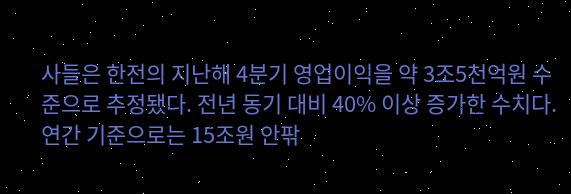사들은 한전의 지난해 4분기 영업이익을 약 3조5천억원 수준으로 추정됐다. 전년 동기 대비 40% 이상 증가한 수치다. 연간 기준으로는 15조원 안팎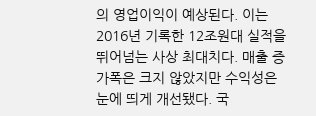의 영업이익이 예상된다. 이는 2016년 기록한 12조원대 실적을 뛰어넘는 사상 최대치다. 매출 증가폭은 크지 않았지만 수익성은 눈에 띄게 개선됐다. 국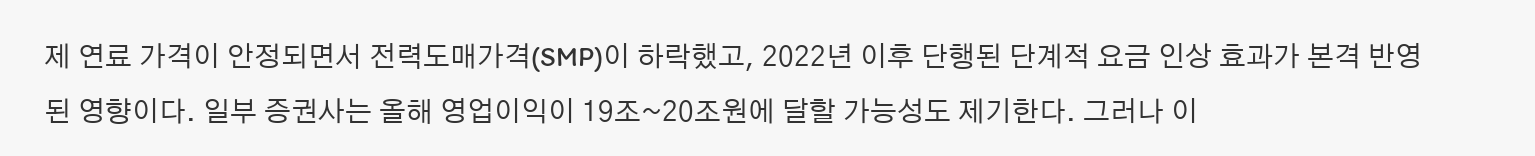제 연료 가격이 안정되면서 전력도매가격(SMP)이 하락했고, 2022년 이후 단행된 단계적 요금 인상 효과가 본격 반영된 영향이다. 일부 증권사는 올해 영업이익이 19조~20조원에 달할 가능성도 제기한다. 그러나 이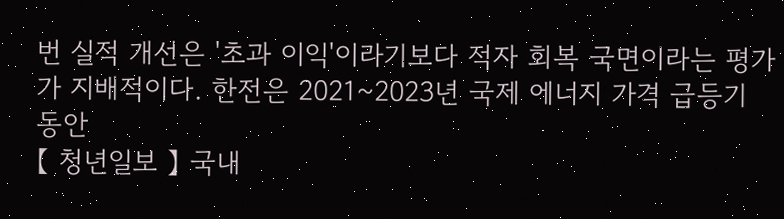번 실적 개선은 '초과 이익'이라기보다 적자 회복 국면이라는 평가가 지배적이다. 한전은 2021~2023년 국제 에너지 가격 급등기 동안
【 청년일보 】 국내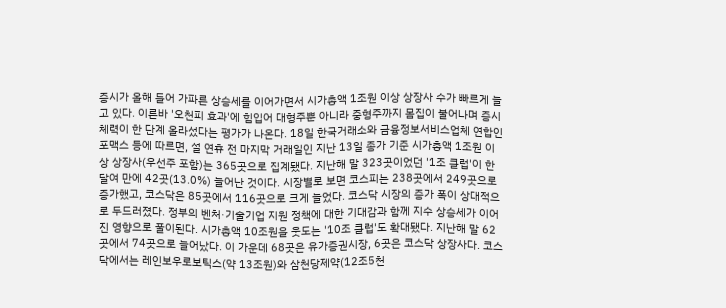증시가 올해 들어 가파른 상승세를 이어가면서 시가총액 1조원 이상 상장사 수가 빠르게 늘고 있다. 이른바 '오천피 효과'에 힘입어 대형주뿐 아니라 중형주까지 몸집이 불어나며 증시 체력이 한 단계 올라섰다는 평가가 나온다. 18일 한국거래소와 금융정보서비스업체 연합인포맥스 등에 따르면, 설 연휴 전 마지막 거래일인 지난 13일 종가 기준 시가총액 1조원 이상 상장사(우선주 포함)는 365곳으로 집계됐다. 지난해 말 323곳이었던 '1조 클럽'이 한 달여 만에 42곳(13.0%) 늘어난 것이다. 시장별로 보면 코스피는 238곳에서 249곳으로 증가했고, 코스닥은 85곳에서 116곳으로 크게 늘었다. 코스닥 시장의 증가 폭이 상대적으로 두드러졌다. 정부의 벤처·기술기업 지원 정책에 대한 기대감과 함께 지수 상승세가 이어진 영향으로 풀이된다. 시가총액 10조원을 웃도는 '10조 클럽'도 확대됐다. 지난해 말 62곳에서 74곳으로 늘어났다. 이 가운데 68곳은 유가증권시장, 6곳은 코스닥 상장사다. 코스닥에서는 레인보우로보틱스(약 13조원)와 삼천당제약(12조5천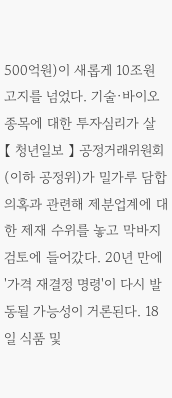500억원)이 새롭게 10조원 고지를 넘었다. 기술·바이오 종목에 대한 투자심리가 살
【 청년일보 】 공정거래위원회(이하 공정위)가 밀가루 담합 의혹과 관련해 제분업계에 대한 제재 수위를 놓고 막바지 검토에 들어갔다. 20년 만에 '가격 재결정 명령'이 다시 발동될 가능성이 거론된다. 18일 식품 및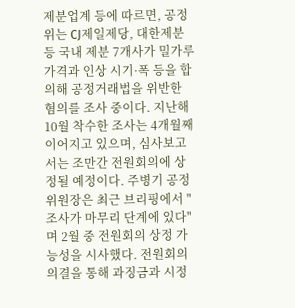제분업계 등에 따르면, 공정위는 CJ제일제당, 대한제분 등 국내 제분 7개사가 밀가루 가격과 인상 시기·폭 등을 합의해 공정거래법을 위반한 혐의를 조사 중이다. 지난해 10월 착수한 조사는 4개월째 이어지고 있으며, 심사보고서는 조만간 전원회의에 상정될 예정이다. 주병기 공정위원장은 최근 브리핑에서 "조사가 마무리 단계에 있다"며 2월 중 전원회의 상정 가능성을 시사했다. 전원회의 의결을 통해 과징금과 시정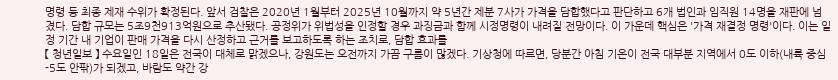명령 등 최종 제재 수위가 확정된다. 앞서 검찰은 2020년 1월부터 2025년 10월까지 약 5년간 제분 7사가 가격을 담합했다고 판단하고 6개 법인과 임직원 14명을 재판에 넘겼다. 담합 규모는 5조9천913억원으로 추산됐다. 공정위가 위법성을 인정할 경우 과징금과 함께 시정명령이 내려질 전망이다. 이 가운데 핵심은 '가격 재결정 명령'이다. 이는 일정 기간 내 기업이 판매 가격을 다시 산정하고 근거를 보고하도록 하는 조치로, 담합 효과를
【 청년일보 】 수요일인 18일은 전국이 대체로 맑겠으나, 강원도는 오전까지 가끔 구름이 많겠다. 기상청에 따르면, 당분간 아침 기온이 전국 대부분 지역에서 0도 이하(내륙 중심 -5도 안팎)가 되겠고, 바람도 약간 강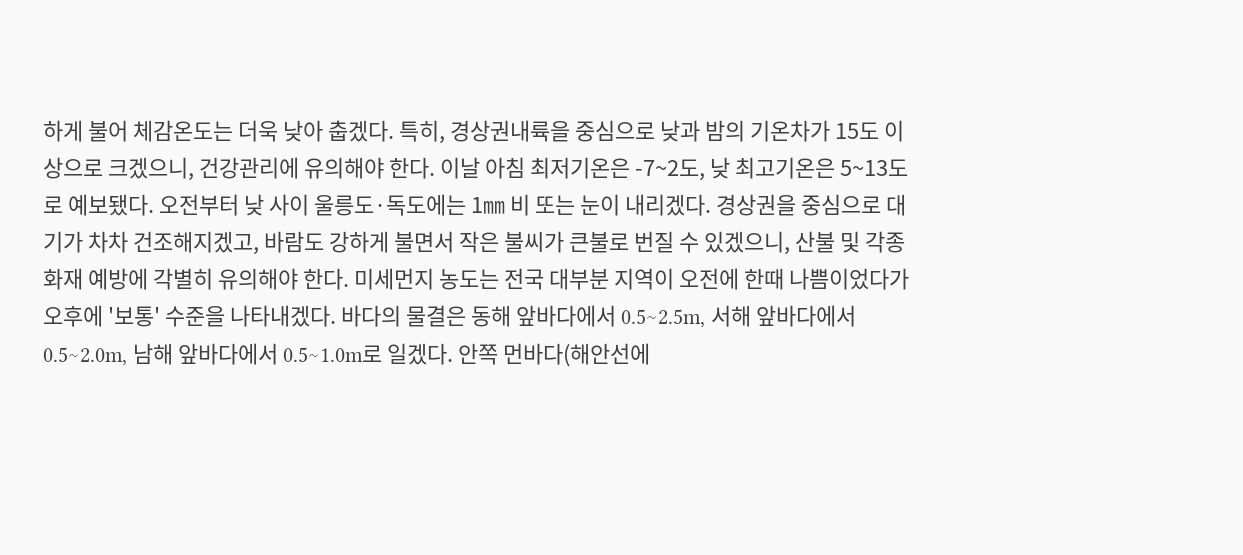하게 불어 체감온도는 더욱 낮아 춥겠다. 특히, 경상권내륙을 중심으로 낮과 밤의 기온차가 15도 이상으로 크겠으니, 건강관리에 유의해야 한다. 이날 아침 최저기온은 -7~2도, 낮 최고기온은 5~13도로 예보됐다. 오전부터 낮 사이 울릉도·독도에는 1㎜ 비 또는 눈이 내리겠다. 경상권을 중심으로 대기가 차차 건조해지겠고, 바람도 강하게 불면서 작은 불씨가 큰불로 번질 수 있겠으니, 산불 및 각종 화재 예방에 각별히 유의해야 한다. 미세먼지 농도는 전국 대부분 지역이 오전에 한때 나쁨이었다가 오후에 '보통' 수준을 나타내겠다. 바다의 물결은 동해 앞바다에서 0.5∼2.5m, 서해 앞바다에서 0.5∼2.0m, 남해 앞바다에서 0.5∼1.0m로 일겠다. 안쪽 먼바다(해안선에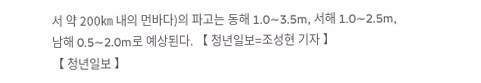서 약 200㎞ 내의 먼바다)의 파고는 동해 1.0∼3.5m, 서해 1.0∼2.5m, 남해 0.5∼2.0m로 예상된다. 【 청년일보=조성현 기자 】
【 청년일보 】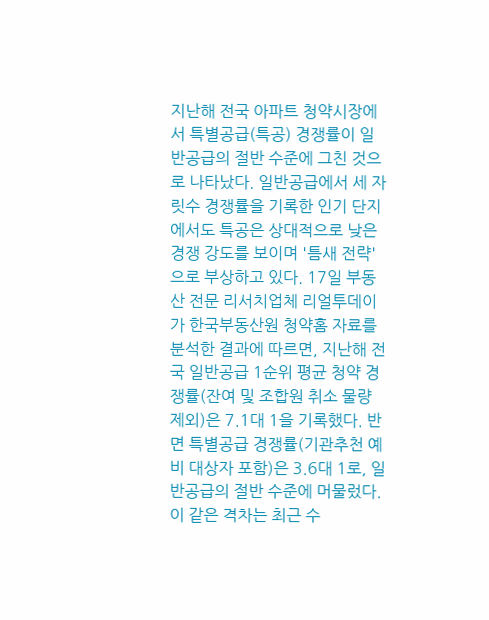지난해 전국 아파트 청약시장에서 특별공급(특공) 경쟁률이 일반공급의 절반 수준에 그친 것으로 나타났다. 일반공급에서 세 자릿수 경쟁률을 기록한 인기 단지에서도 특공은 상대적으로 낮은 경쟁 강도를 보이며 '틈새 전략'으로 부상하고 있다. 17일 부동산 전문 리서치업체 리얼투데이가 한국부동산원 청약홈 자료를 분석한 결과에 따르면, 지난해 전국 일반공급 1순위 평균 청약 경쟁률(잔여 및 조합원 취소 물량 제외)은 7.1대 1을 기록했다. 반면 특별공급 경쟁률(기관추천 예비 대상자 포함)은 3.6대 1로, 일반공급의 절반 수준에 머물렀다. 이 같은 격차는 최근 수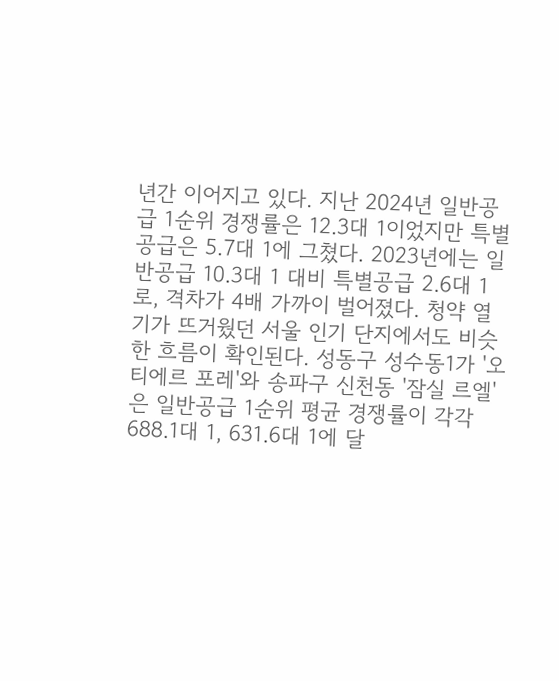년간 이어지고 있다. 지난 2024년 일반공급 1순위 경쟁률은 12.3대 1이었지만 특별공급은 5.7대 1에 그쳤다. 2023년에는 일반공급 10.3대 1 대비 특별공급 2.6대 1로, 격차가 4배 가까이 벌어졌다. 청약 열기가 뜨거웠던 서울 인기 단지에서도 비슷한 흐름이 확인된다. 성동구 성수동1가 '오티에르 포레'와 송파구 신천동 '잠실 르엘'은 일반공급 1순위 평균 경쟁률이 각각 688.1대 1, 631.6대 1에 달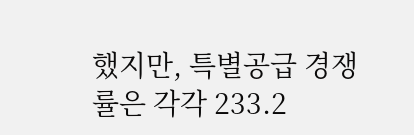했지만, 특별공급 경쟁률은 각각 233.2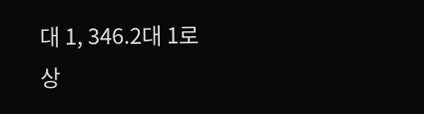대 1, 346.2대 1로 상